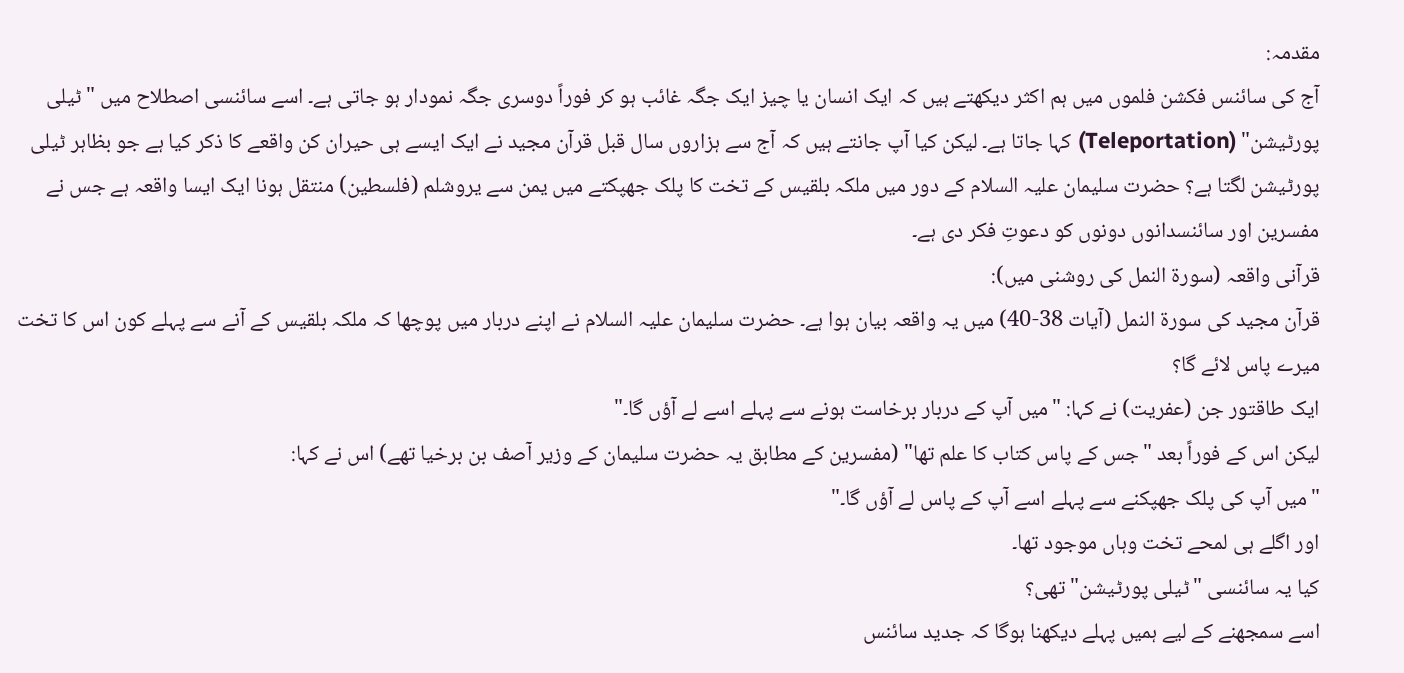مقدمہ:
آج کی سائنس فکشن فلموں میں ہم اکثر دیکھتے ہیں کہ ایک انسان یا چیز ایک جگہ غائب ہو کر فوراً دوسری جگہ نمودار ہو جاتی ہے۔ اسے سائنسی اصطلاح میں "ٹیلی پورٹیشن" (Teleportation) کہا جاتا ہے۔ لیکن کیا آپ جانتے ہیں کہ آج سے ہزاروں سال قبل قرآن مجید نے ایک ایسے ہی حیران کن واقعے کا ذکر کیا ہے جو بظاہر ٹیلی پورٹیشن لگتا ہے؟ حضرت سلیمان علیہ السلام کے دور میں ملکہ بلقیس کے تخت کا پلک جھپکتے میں یمن سے یروشلم (فلسطین) منتقل ہونا ایک ایسا واقعہ ہے جس نے مفسرین اور سائنسدانوں دونوں کو دعوتِ فکر دی ہے۔
قرآنی واقعہ (سورۃ النمل کی روشنی میں):
قرآن مجید کی سورۃ النمل (آیات 38-40) میں یہ واقعہ بیان ہوا ہے۔ حضرت سلیمان علیہ السلام نے اپنے دربار میں پوچھا کہ ملکہ بلقیس کے آنے سے پہلے کون اس کا تخت میرے پاس لائے گا؟
ایک طاقتور جن (عفریت) نے کہا: "میں آپ کے دربار برخاست ہونے سے پہلے اسے لے آؤں گا۔"
لیکن اس کے فوراً بعد "جس کے پاس کتاب کا علم تھا" (مفسرین کے مطابق یہ حضرت سلیمان کے وزیر آصف بن برخیا تھے) اس نے کہا:
"میں آپ کی پلک جھپکنے سے پہلے اسے آپ کے پاس لے آؤں گا۔"
اور اگلے ہی لمحے تخت وہاں موجود تھا۔
کیا یہ سائنسی "ٹیلی پورٹیشن" تھی؟
اسے سمجھنے کے لیے ہمیں پہلے دیکھنا ہوگا کہ جدید سائنس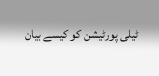ٹیلی پورٹیشن کو کیسے بیان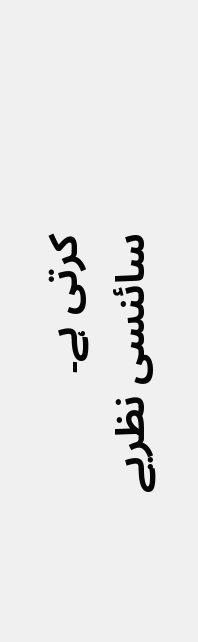کرتی ہے۔
سائنسی نظریے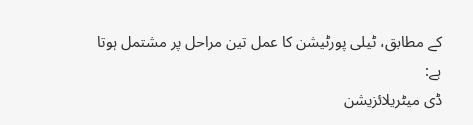کے مطابق، ٹیلی پورٹیشن کا عمل تین مراحل پر مشتمل ہوتا ہے:
ڈی میٹریلائزیشن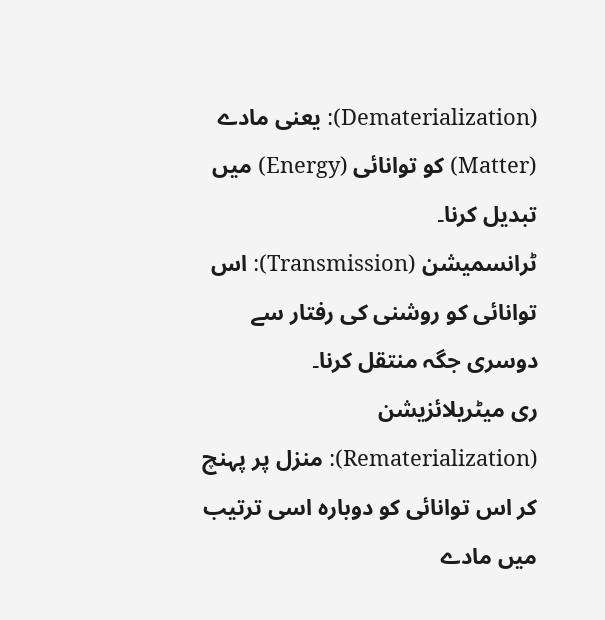(Dematerialization): یعنی مادے (Matter) کو توانائی (Energy) میں تبدیل کرنا۔
ٹرانسمیشن (Transmission): اس توانائی کو روشنی کی رفتار سے دوسری جگہ منتقل کرنا۔
ری میٹریلائزیشن (Rematerialization): منزل پر پہنچ کر اس توانائی کو دوبارہ اسی ترتیب میں مادے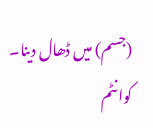(جسم) میں ڈھال دینا۔
کوانٹم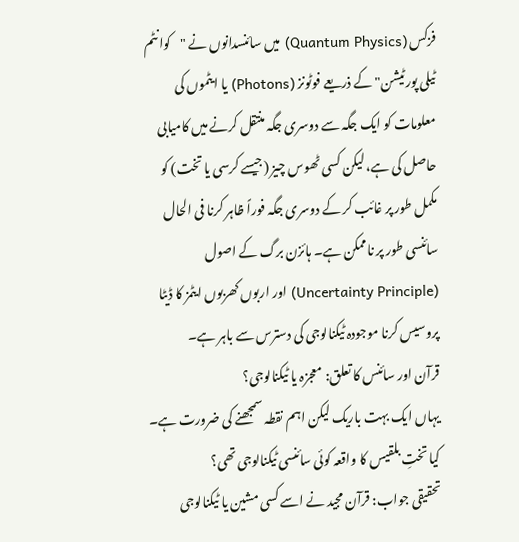فزکس (Quantum Physics) میں سائنسدانوں نے "کوانٹم ٹیلی پورٹیشن" کے ذریعے فوٹونز (Photons) یا ایٹموں کی معلومات کو ایک جگہ سے دوسری جگہ منتقل کرنے میں کامیابی حاصل کی ہے، لیکن کسی ٹھوس چیز (جیسے کرسی یا تخت) کو مکمل طور پر غائب کر کے دوسری جگہ فوراً ظاہر کرنا فی الحال سائنسی طور پر ناممکن ہے۔ ہائزن برگ کے اصول (Uncertainty Principle) اور اربوں کھربوں ایٹمز کا ڈیٹا پروسیس کرنا موجودہ ٹیکنالوجی کی دسترس سے باہر ہے۔
قرآن اور سائنس کا تعلق: معجزہ یا ٹیکنالوجی؟
یہاں ایک بہت باریک لیکن اہم نقطہ سمجھنے کی ضرورت ہے۔ کیا تختِ بلقیس کا واقعہ کوئی سائنسی ٹیکنالوجی تھی؟
تحقیقی جواب: قرآن مجید نے اسے کسی مشین یا ٹیکنالوجی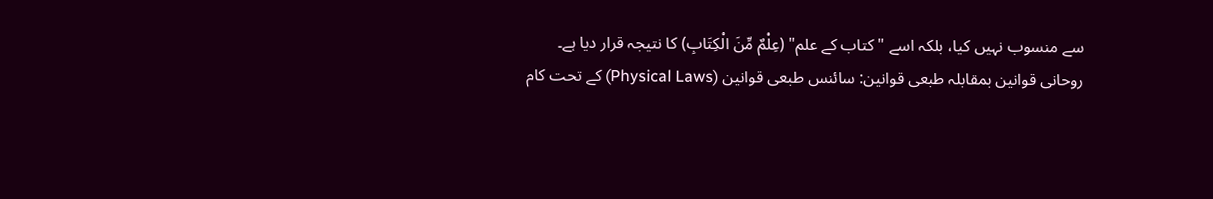سے منسوب نہیں کیا، بلکہ اسے "کتاب کے علم" (عِلْمٌ مِّنَ الْكِتَابِ) کا نتیجہ قرار دیا ہے۔
روحانی قوانین بمقابلہ طبعی قوانین: سائنس طبعی قوانین (Physical Laws) کے تحت کام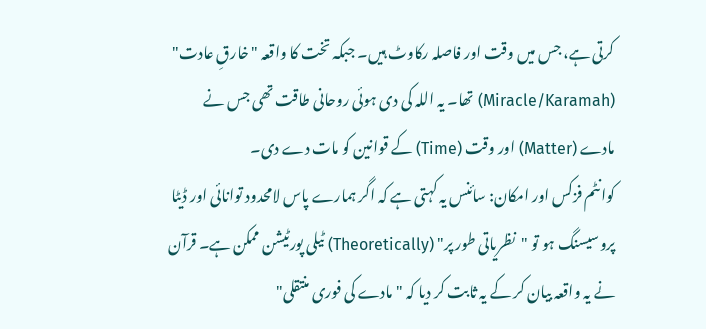کرتی ہے، جس میں وقت اور فاصلہ رکاوٹ ہیں۔ جبکہ تخت کا واقعہ "خارقِ عادت" (Miracle/Karamah) تھا۔ یہ اللہ کی دی ہوئی روحانی طاقت تھی جس نے مادے (Matter) اور وقت (Time) کے قوانین کو مات دے دی۔
کوانٹم فزکس اور امکان: سائنس یہ کہتی ہے کہ اگر ہمارے پاس لامحدود توانائی اور ڈیٹا پروسیسنگ ہو تو "نظریاتی طور پر" (Theoretically) ٹیلی پورٹیشن ممکن ہے۔ قرآن نے یہ واقعہ بیان کر کے یہ ثابت کر دیا کہ "مادے کی فوری منتقلی"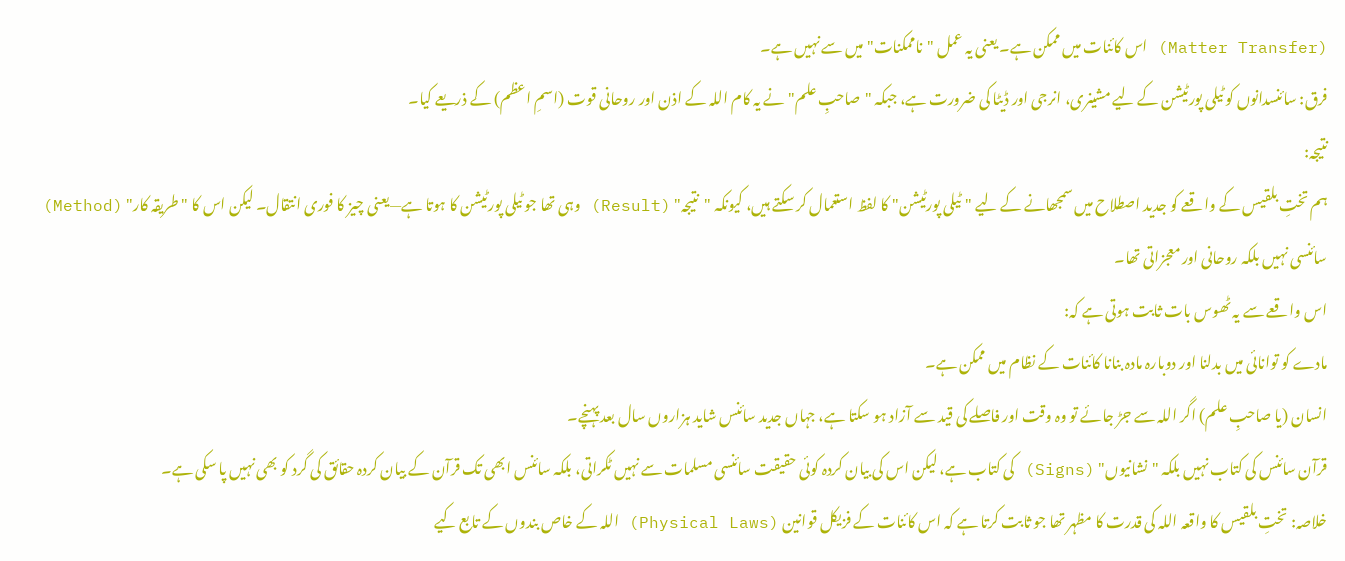(Matter Transfer) اس کائنات میں ممکن ہے۔ یعنی یہ عمل "ناممکنات" میں سے نہیں ہے۔
فرق: سائنسدانوں کو ٹیلی پورٹیشن کے لیے مشینری، انرجی اور ڈیٹا کی ضرورت ہے، جبکہ "صاحبِ علم" نے یہ کام اللہ کے اذن اور روحانی قوت (اسمِ اعظم) کے ذریعے کیا۔
نتیجہ:
ہم تختِ بلقیس کے واقعے کو جدید اصطلاح میں سمجھانے کے لیے "ٹیلی پورٹیشن" کا لفظ استعمال کر سکتے ہیں، کیونکہ "نتیجہ" (Result) وہی تھا جو ٹیلی پورٹیشن کا ہوتا ہے—یعنی چیز کا فوری انتقال۔ لیکن اس کا "طریقہ کار" (Method) سائنسی نہیں بلکہ روحانی اور معجزاتی تھا۔
اس واقعے سے یہ ٹھوس بات ثابت ہوتی ہے کہ:
مادے کو توانائی میں بدلنا اور دوبارہ مادہ بنانا کائنات کے نظام میں ممکن ہے۔
انسان (یا صاحبِ علم) اگر اللہ سے جڑ جائے تو وہ وقت اور فاصلے کی قید سے آزاد ہو سکتا ہے، جہاں جدید سائنس شاید ہزاروں سال بعد پہنچے۔
قرآن سائنس کی کتاب نہیں بلکہ "نشانیوں" (Signs) کی کتاب ہے، لیکن اس کی بیان کردہ کوئی حقیقت سائنسی مسلمات سے نہیں ٹکراتی، بلکہ سائنس ابھی تک قرآن کے بیان کردہ حقائق کی گرد کو بھی نہیں پا سکی ہے۔
خلاصہ: تختِ بلقیس کا واقعہ اللہ کی قدرت کا مظہر تھا جو ثابت کرتا ہے کہ اس کائنات کے فزیکل قوانین (Physical Laws) اللہ کے خاص بندوں کے تابع کیے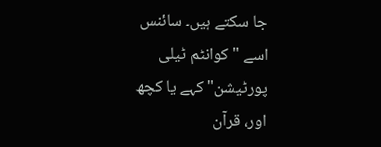جا سکتے ہیں۔ سائنس اسے "کوانٹم ٹیلی پورٹیشن" کہے یا کچھ اور، قرآن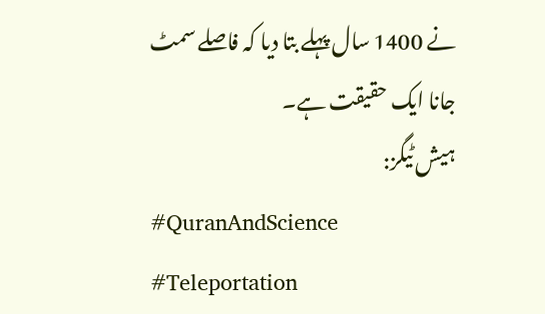نے 1400 سال پہلے بتا دیا کہ فاصلے سمٹ جانا ایک حقیقت ہے۔
ہیش ٹیگز:
#QuranAndScience #Teleportation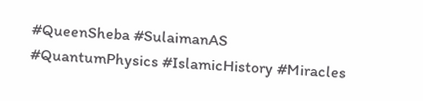#QueenSheba #SulaimanAS #QuantumPhysics #IslamicHistory #Miracles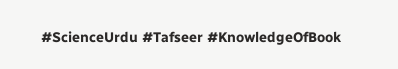#ScienceUrdu #Tafseer #KnowledgeOfBook